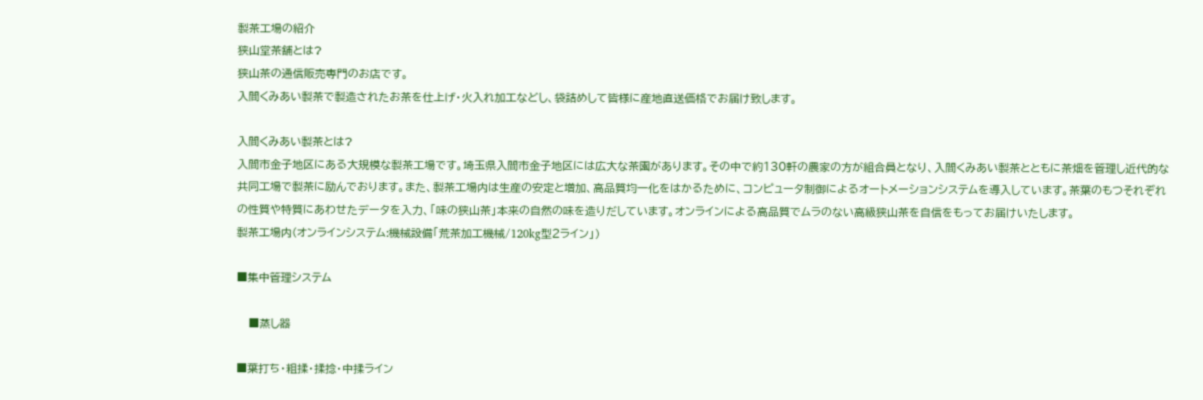製茶工場の紹介
狭山堂茶舗とは?
狭山茶の通信販売専門のお店です。
入間くみあい製茶で製造されたお茶を仕上げ・火入れ加工などし、袋詰めして皆様に産地直送価格でお届け致します。

入間くみあい製茶とは?
入間市金子地区にある大規模な製茶工場です。埼玉県入間市金子地区には広大な茶園があります。その中で約130軒の農家の方が組合員となり、入間くみあい製茶とともに茶畑を管理し近代的な共同工場で製茶に励んでおります。また、製茶工場内は生産の安定と増加、高品質均一化をはかるために、コンピュータ制御によるオートメーションシステムを導入しています。茶葉のもつそれぞれの性質や特質にあわせたデータを入力、「味の狭山茶」本来の自然の味を造りだしています。オンラインによる高品質でムラのない高級狭山茶を自信をもってお届けいたします。
製茶工場内(オンラインシステム:機械設備「荒茶加工機械/120kg型2ライン」)

■集中管理システム

   ■蒸し器

■葉打ち・粗揉・揉捻・中揉ライン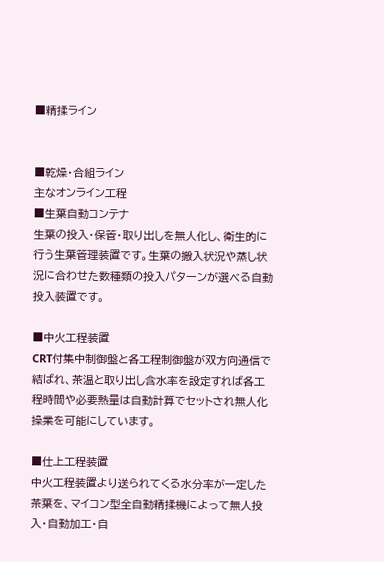■精揉ライン


■乾燥・合組ライン
主なオンライン工程
■生葉自動コンテナ
生葉の投入・保管・取り出しを無人化し、衛生的に行う生葉管理装置です。生葉の搬入状況や蒸し状況に合わせた数種類の投入パターンが選べる自動投入装置です。

■中火工程装置
CRT付集中制御盤と各工程制御盤が双方向通信で結ばれ、茶温と取り出し含水率を設定すれば各工程時間や必要熱量は自動計算でセットされ無人化操業を可能にしています。

■仕上工程装置
中火工程装置より送られてくる水分率が一定した茶葉を、マイコン型全自動精揉機によって無人投入・自動加工・自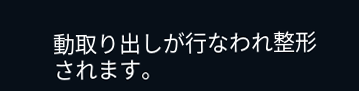動取り出しが行なわれ整形されます。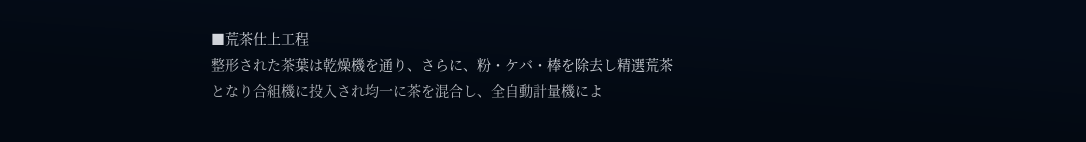■荒茶仕上工程
整形された茶葉は乾燥機を通り、さらに、粉・ケバ・棒を除去し精選荒茶となり合組機に投入され均一に茶を混合し、全自動計量機によ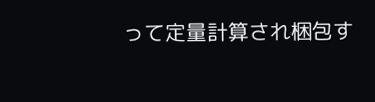って定量計算され梱包す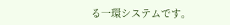る一環システムです。